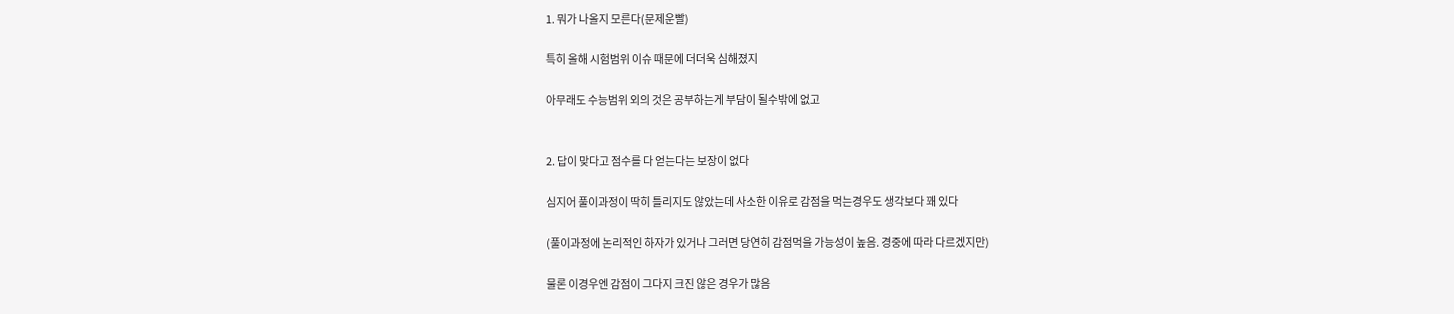1. 뭐가 나올지 모른다(문제운빨)

특히 올해 시험범위 이슈 때문에 더더욱 심해졌지

아무래도 수능범위 외의 것은 공부하는게 부담이 될수밖에 없고


2. 답이 맞다고 점수를 다 얻는다는 보장이 없다

심지어 풀이과정이 딱히 틀리지도 않았는데 사소한 이유로 감점을 먹는경우도 생각보다 꽤 있다

(풀이과정에 논리적인 하자가 있거나 그러면 당연히 감점먹을 가능성이 높음. 경중에 따라 다르겠지만)

물론 이경우엔 감점이 그다지 크진 않은 경우가 많음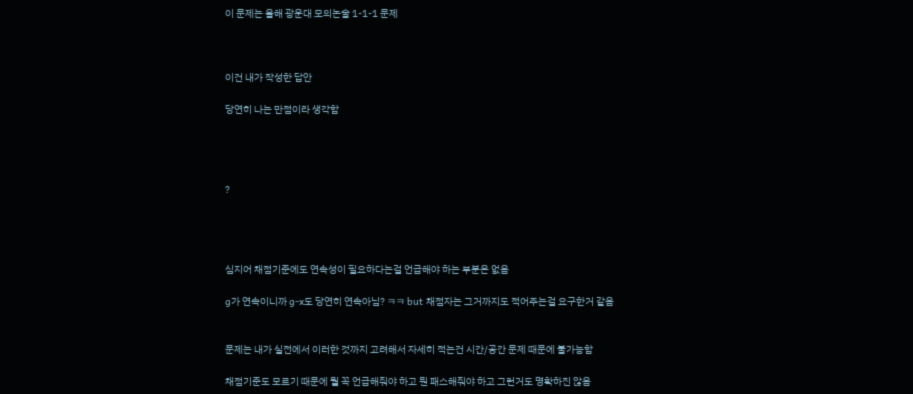이 문제는 올해 광운대 모의논술 1-1-1 문제



이건 내가 작성한 답안

당연히 나는 만점이라 생각함




?




심지어 채점기준에도 연속성이 필요하다는걸 언급해야 하는 부분은 없음

g가 연속이니까 g-x도 당연히 연속아님? ㅋㅋ but 채점자는 그거까지도 적어주는걸 요구한거 같음


문제는 내가 실전에서 이러한 것까지 고려해서 자세히 적는건 시간/공간 문제 때문에 불가능함

채점기준도 모르기 때문에 뭘 꼭 언급해줘야 하고 뭔 패스해줘야 하고 그런거도 명확하진 않음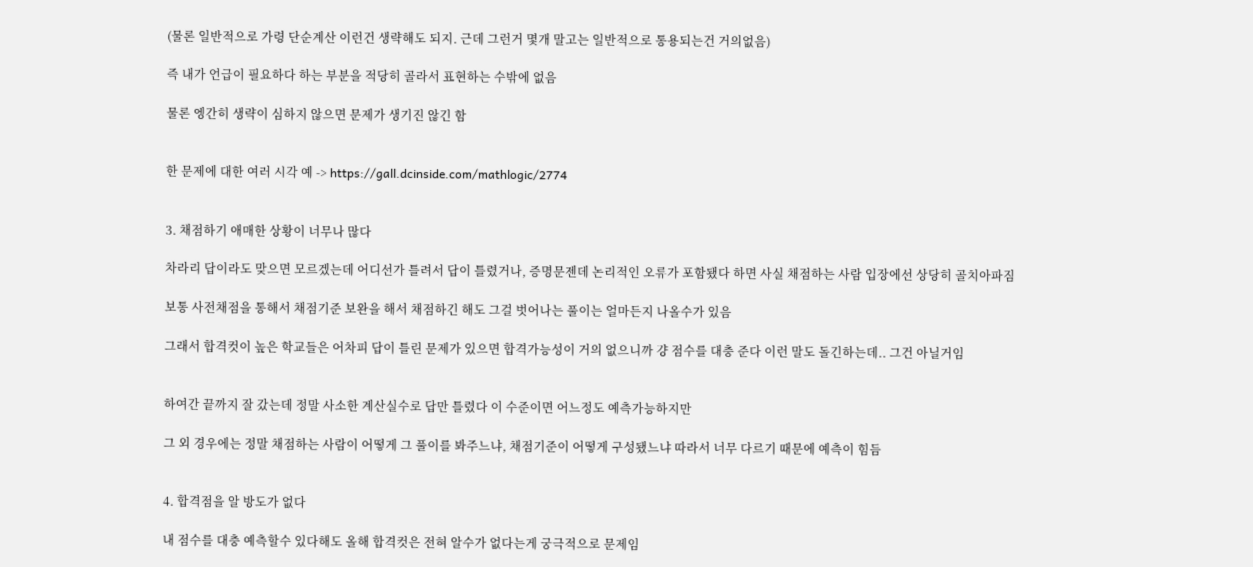(물론 일반적으로 가령 단순계산 이런건 생략해도 되지. 근데 그런거 몇개 말고는 일반적으로 통용되는건 거의없음)

즉 내가 언급이 필요하다 하는 부분을 적당히 골라서 표현하는 수밖에 없음

물론 엥간히 생략이 심하지 않으면 문제가 생기진 않긴 함


한 문제에 대한 여러 시각 예 -> https://gall.dcinside.com/mathlogic/2774


3. 채점하기 애매한 상황이 너무나 많다

차라리 답이라도 맞으면 모르겠는데 어디선가 틀려서 답이 틀렸거나, 증명문젠데 논리적인 오류가 포함됐다 하면 사실 채점하는 사람 입장에선 상당히 골치아파짐

보통 사전채점을 통해서 채점기준 보완을 해서 채점하긴 해도 그걸 벗어나는 풀이는 얼마든지 나올수가 있음

그래서 합격컷이 높은 학교들은 어차피 답이 틀린 문제가 있으면 합격가능성이 거의 없으니까 걍 점수를 대충 준다 이런 말도 돌긴하는데.. 그건 아닐거임


하여간 끝까지 잘 갔는데 정말 사소한 계산실수로 답만 틀렸다 이 수준이면 어느정도 예측가능하지만

그 외 경우에는 정말 채점하는 사람이 어떻게 그 풀이를 봐주느냐, 채점기준이 어떻게 구성됐느냐 따라서 너무 다르기 때문에 예측이 힘듬


4. 합격점을 알 방도가 없다

내 점수를 대충 예측할수 있다해도 올해 합격컷은 전혀 알수가 없다는게 궁극적으로 문제임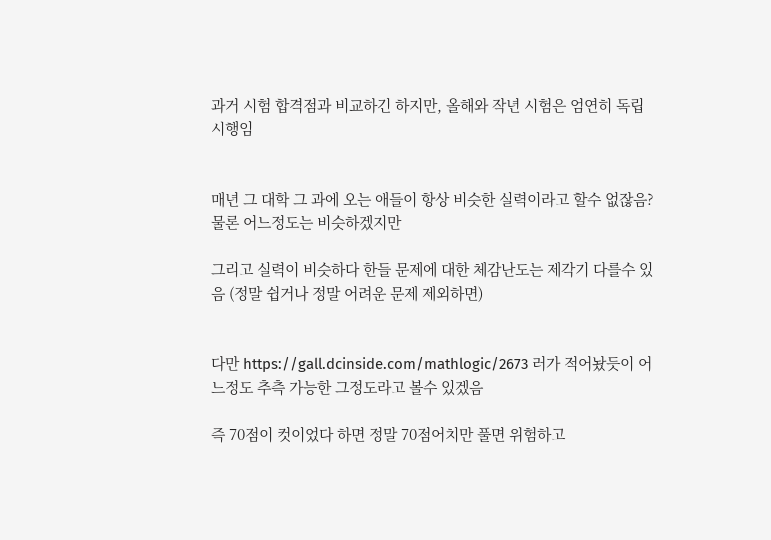과거 시험 합격점과 비교하긴 하지만, 올해와 작년 시험은 엄연히 독립시행임


매년 그 대학 그 과에 오는 애들이 항상 비슷한 실력이라고 할수 없잖음? 물론 어느정도는 비슷하겠지만

그리고 실력이 비슷하다 한들 문제에 대한 체감난도는 제각기 다를수 있음 (정말 쉽거나 정말 어려운 문제 제외하면)


다만 https://gall.dcinside.com/mathlogic/2673 러가 적어놨듯이 어느정도 추측 가능한 그정도라고 볼수 있겠음

즉 70점이 컷이었다 하면 정말 70점어치만 풀면 위험하고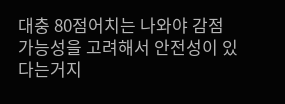대충 80점어치는 나와야 감점가능성을 고려해서 안전성이 있다는거지